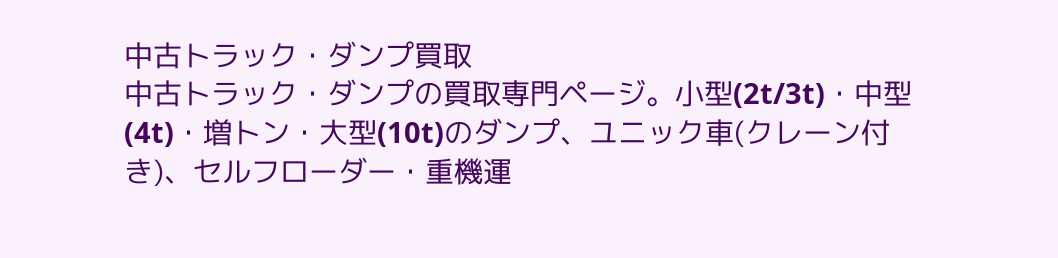中古トラック・ダンプ買取
中古トラック・ダンプの買取専門ページ。小型(2t/3t)・中型(4t)・増トン・大型(10t)のダンプ、ユニック車(クレーン付き)、セルフローダー・重機運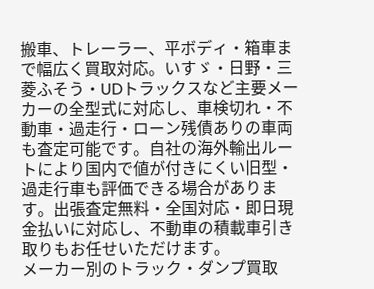搬車、トレーラー、平ボディ・箱車まで幅広く買取対応。いすゞ・日野・三菱ふそう・UDトラックスなど主要メーカーの全型式に対応し、車検切れ・不動車・過走行・ローン残債ありの車両も査定可能です。自社の海外輸出ルートにより国内で値が付きにくい旧型・過走行車も評価できる場合があります。出張査定無料・全国対応・即日現金払いに対応し、不動車の積載車引き取りもお任せいただけます。
メーカー別のトラック・ダンプ買取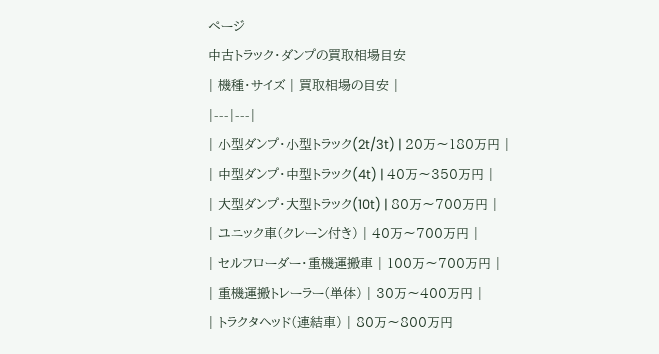ページ
中古トラック・ダンプの買取相場目安
| 機種・サイズ | 買取相場の目安 |
|---|---|
| 小型ダンプ・小型トラック(2t/3t) | 20万〜180万円 |
| 中型ダンプ・中型トラック(4t) | 40万〜350万円 |
| 大型ダンプ・大型トラック(10t) | 80万〜700万円 |
| ユニック車(クレーン付き) | 40万〜700万円 |
| セルフローダー・重機運搬車 | 100万〜700万円 |
| 重機運搬トレーラー(単体) | 30万〜400万円 |
| トラクタヘッド(連結車) | 80万〜800万円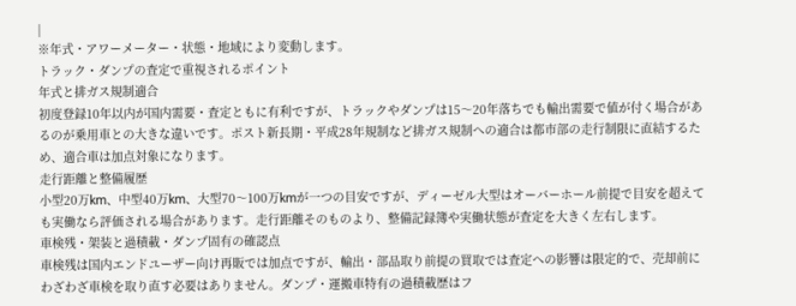|
※年式・アワーメーター・状態・地域により変動します。
トラック・ダンプの査定で重視されるポイント
年式と排ガス規制適合
初度登録10年以内が国内需要・査定ともに有利ですが、トラックやダンプは15〜20年落ちでも輸出需要で値が付く場合があるのが乗用車との大きな違いです。ポスト新長期・平成28年規制など排ガス規制への適合は都市部の走行制限に直結するため、適合車は加点対象になります。
走行距離と整備履歴
小型20万km、中型40万km、大型70〜100万kmが一つの目安ですが、ディーゼル大型はオーバーホール前提で目安を超えても実働なら評価される場合があります。走行距離そのものより、整備記録簿や実働状態が査定を大きく左右します。
車検残・架装と過積載・ダンプ固有の確認点
車検残は国内エンドユーザー向け再販では加点ですが、輸出・部品取り前提の買取では査定への影響は限定的で、売却前にわざわざ車検を取り直す必要はありません。ダンプ・運搬車特有の過積載歴はフ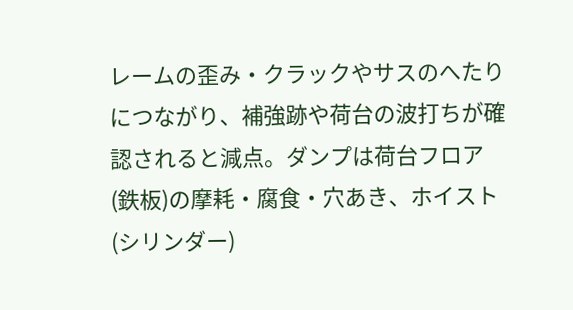レームの歪み・クラックやサスのへたりにつながり、補強跡や荷台の波打ちが確認されると減点。ダンプは荷台フロア(鉄板)の摩耗・腐食・穴あき、ホイスト(シリンダー)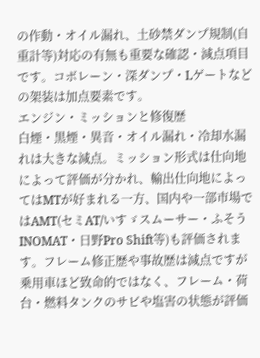の作動・オイル漏れ、土砂禁ダンプ規制(自重計等)対応の有無も重要な確認・減点項目です。コボレーン・深ダンプ・Lゲートなどの架装は加点要素です。
エンジン・ミッションと修復歴
白煙・黒煙・異音・オイル漏れ・冷却水漏れは大きな減点。ミッション形式は仕向地によって評価が分かれ、輸出仕向地によってはMTが好まれる一方、国内や一部市場ではAMT(セミAT/いすゞスムーサー・ふそうINOMAT・日野Pro Shift等)も評価されます。フレーム修正歴や事故歴は減点ですが乗用車ほど致命的ではなく、フレーム・荷台・燃料タンクのサビや塩害の状態が評価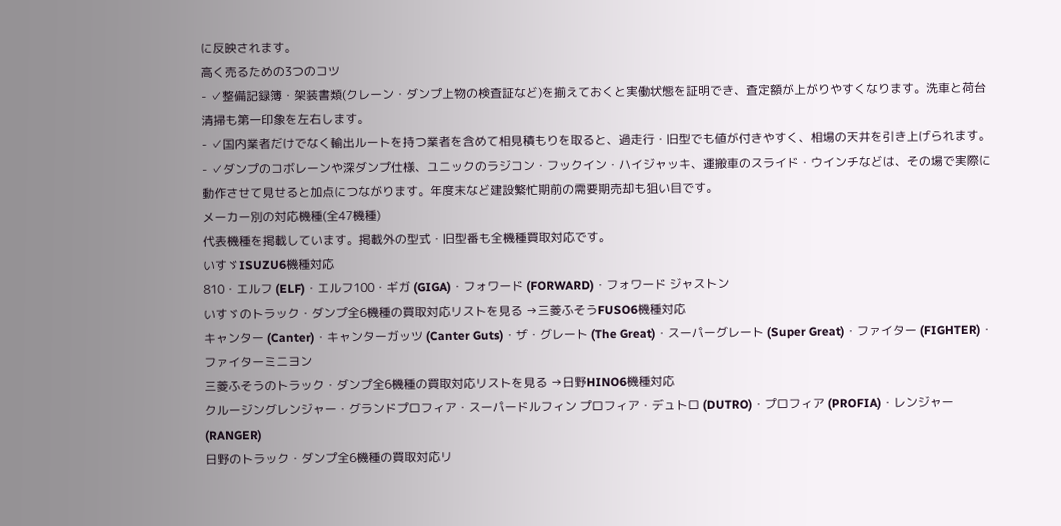に反映されます。
高く売るための3つのコツ
- ✓整備記録簿・架装書類(クレーン・ダンプ上物の検査証など)を揃えておくと実働状態を証明でき、査定額が上がりやすくなります。洗車と荷台清掃も第一印象を左右します。
- ✓国内業者だけでなく輸出ルートを持つ業者を含めて相見積もりを取ると、過走行・旧型でも値が付きやすく、相場の天井を引き上げられます。
- ✓ダンプのコボレーンや深ダンプ仕様、ユニックのラジコン・フックイン・ハイジャッキ、運搬車のスライド・ウインチなどは、その場で実際に動作させて見せると加点につながります。年度末など建設繁忙期前の需要期売却も狙い目です。
メーカー別の対応機種(全47機種)
代表機種を掲載しています。掲載外の型式・旧型番も全機種買取対応です。
いすゞISUZU6機種対応
810・エルフ (ELF)・エルフ100・ギガ (GIGA)・フォワード (FORWARD)・フォワード ジャストン
いすゞのトラック・ダンプ全6機種の買取対応リストを見る →三菱ふそうFUSO6機種対応
キャンター (Canter)・キャンターガッツ (Canter Guts)・ザ・グレート (The Great)・スーパーグレート (Super Great)・ファイター (FIGHTER)・ファイターミニヨン
三菱ふそうのトラック・ダンプ全6機種の買取対応リストを見る →日野HINO6機種対応
クルージングレンジャー・グランドプロフィア・スーパードルフィン プロフィア・デュトロ (DUTRO)・プロフィア (PROFIA)・レンジャー (RANGER)
日野のトラック・ダンプ全6機種の買取対応リ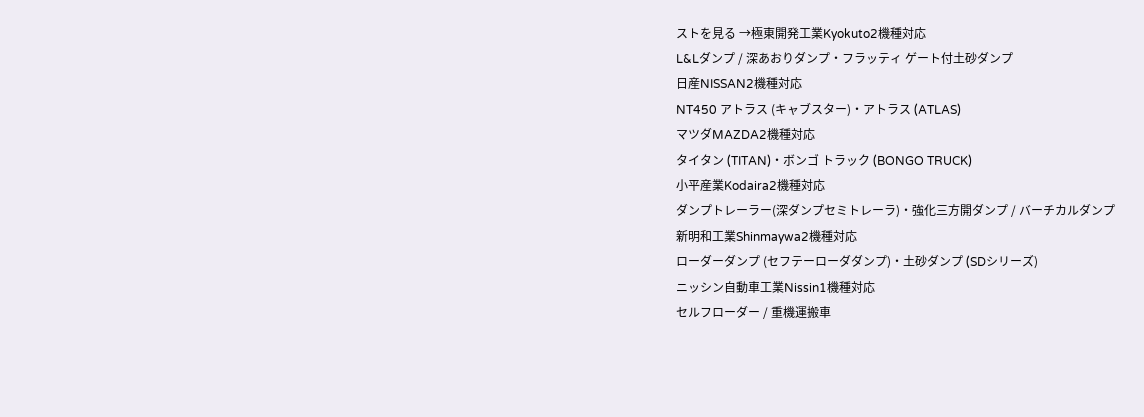ストを見る →極東開発工業Kyokuto2機種対応
L&Lダンプ / 深あおりダンプ・フラッティ ゲート付土砂ダンプ
日産NISSAN2機種対応
NT450 アトラス (キャブスター)・アトラス (ATLAS)
マツダMAZDA2機種対応
タイタン (TITAN)・ボンゴ トラック (BONGO TRUCK)
小平産業Kodaira2機種対応
ダンプトレーラー(深ダンプセミトレーラ)・強化三方開ダンプ / バーチカルダンプ
新明和工業Shinmaywa2機種対応
ローダーダンプ (セフテーローダダンプ)・土砂ダンプ (SDシリーズ)
ニッシン自動車工業Nissin1機種対応
セルフローダー / 重機運搬車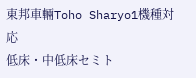東邦車輛Toho Sharyo1機種対応
低床・中低床セミト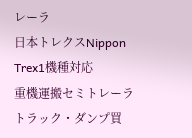レーラ
日本トレクスNippon Trex1機種対応
重機運搬セミトレーラ
トラック・ダンプ買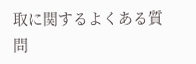取に関するよくある質問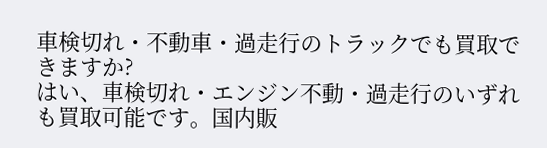車検切れ・不動車・過走行のトラックでも買取できますか?
はい、車検切れ・エンジン不動・過走行のいずれも買取可能です。国内販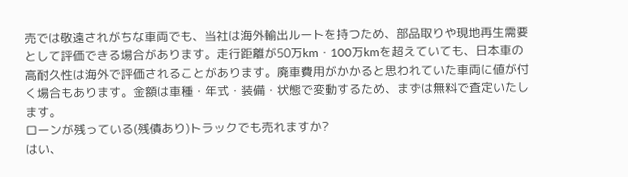売では敬遠されがちな車両でも、当社は海外輸出ルートを持つため、部品取りや現地再生需要として評価できる場合があります。走行距離が50万km・100万kmを超えていても、日本車の高耐久性は海外で評価されることがあります。廃車費用がかかると思われていた車両に値が付く場合もあります。金額は車種・年式・装備・状態で変動するため、まずは無料で査定いたします。
ローンが残っている(残債あり)トラックでも売れますか?
はい、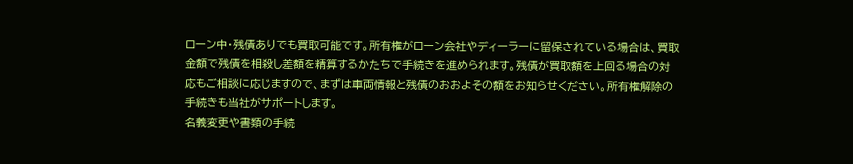ローン中・残債ありでも買取可能です。所有権がローン会社やディーラーに留保されている場合は、買取金額で残債を相殺し差額を精算するかたちで手続きを進められます。残債が買取額を上回る場合の対応もご相談に応じますので、まずは車両情報と残債のおおよその額をお知らせください。所有権解除の手続きも当社がサポートします。
名義変更や書類の手続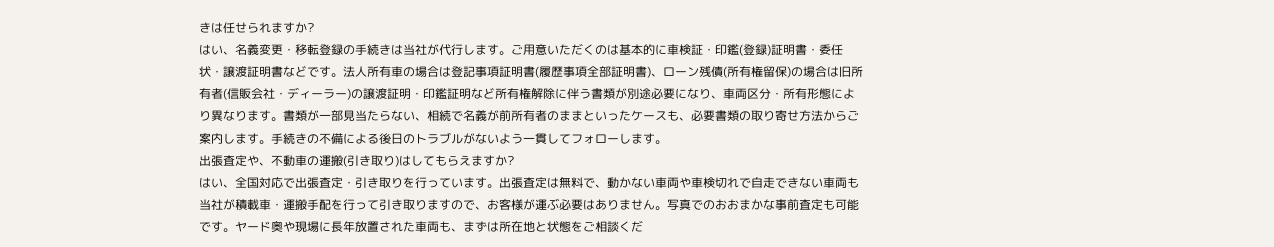きは任せられますか?
はい、名義変更・移転登録の手続きは当社が代行します。ご用意いただくのは基本的に車検証・印鑑(登録)証明書・委任状・譲渡証明書などです。法人所有車の場合は登記事項証明書(履歴事項全部証明書)、ローン残債(所有権留保)の場合は旧所有者(信販会社・ディーラー)の譲渡証明・印鑑証明など所有権解除に伴う書類が別途必要になり、車両区分・所有形態により異なります。書類が一部見当たらない、相続で名義が前所有者のままといったケースも、必要書類の取り寄せ方法からご案内します。手続きの不備による後日のトラブルがないよう一貫してフォローします。
出張査定や、不動車の運搬(引き取り)はしてもらえますか?
はい、全国対応で出張査定・引き取りを行っています。出張査定は無料で、動かない車両や車検切れで自走できない車両も当社が積載車・運搬手配を行って引き取りますので、お客様が運ぶ必要はありません。写真でのおおまかな事前査定も可能です。ヤード奥や現場に長年放置された車両も、まずは所在地と状態をご相談くだ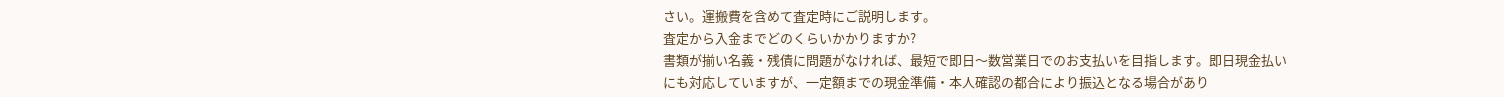さい。運搬費を含めて査定時にご説明します。
査定から入金までどのくらいかかりますか?
書類が揃い名義・残債に問題がなければ、最短で即日〜数営業日でのお支払いを目指します。即日現金払いにも対応していますが、一定額までの現金準備・本人確認の都合により振込となる場合があり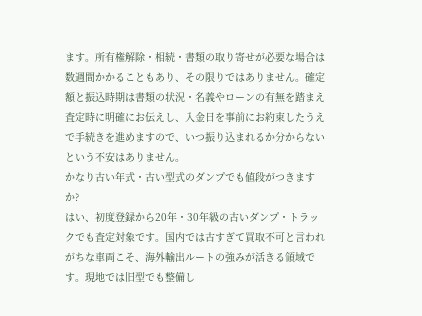ます。所有権解除・相続・書類の取り寄せが必要な場合は数週間かかることもあり、その限りではありません。確定額と振込時期は書類の状況・名義やローンの有無を踏まえ査定時に明確にお伝えし、入金日を事前にお約束したうえで手続きを進めますので、いつ振り込まれるか分からないという不安はありません。
かなり古い年式・古い型式のダンプでも値段がつきますか?
はい、初度登録から20年・30年級の古いダンプ・トラックでも査定対象です。国内では古すぎて買取不可と言われがちな車両こそ、海外輸出ルートの強みが活きる領域です。現地では旧型でも整備し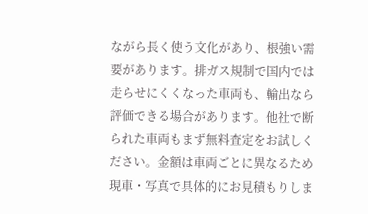ながら長く使う文化があり、根強い需要があります。排ガス規制で国内では走らせにくくなった車両も、輸出なら評価できる場合があります。他社で断られた車両もまず無料査定をお試しください。金額は車両ごとに異なるため現車・写真で具体的にお見積もりしま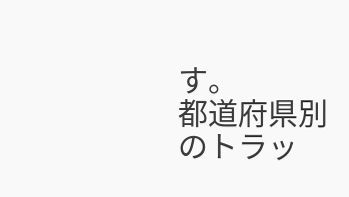す。
都道府県別のトラッ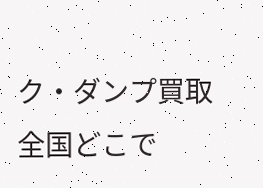ク・ダンプ買取
全国どこで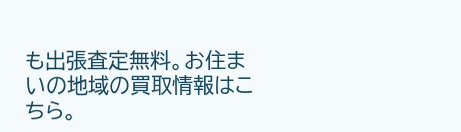も出張査定無料。お住まいの地域の買取情報はこちら。